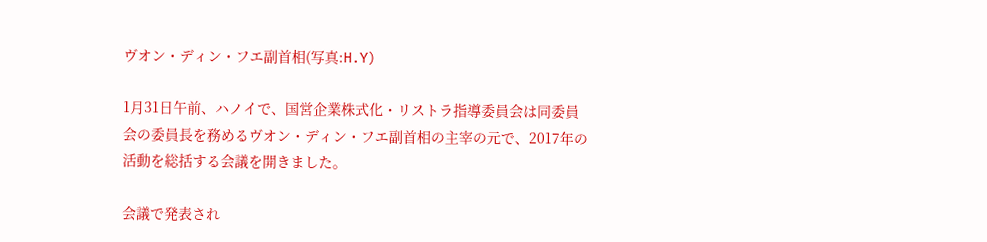ヴオン・ディン・フエ副首相(写真:H.Y)

1月31日午前、ハノイで、国営企業株式化・リストラ指導委員会は同委員会の委員長を務めるヴオン・ディン・フエ副首相の主宰の元で、2017年の活動を総括する会議を開きました。

会議で発表され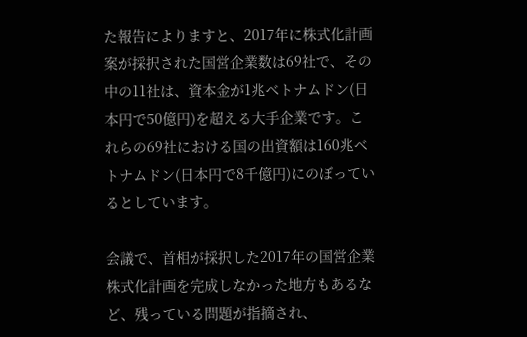た報告によりますと、2017年に株式化計画案が採択された国営企業数は69社で、その中の11社は、資本金が1兆ベトナムドン(日本円で50億円)を超える大手企業です。これらの69社における国の出資額は160兆ベトナムドン(日本円で8千億円)にのぼっているとしています。

会議で、首相が採択した2017年の国営企業株式化計画を完成しなかった地方もあるなど、残っている問題が指摘され、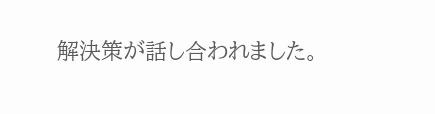解決策が話し合われました。